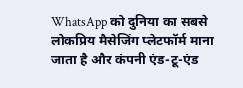WhatsApp को दुनिया का सबसे लोकप्रिय मैसेजिंग प्लेटफॉर्म माना जाता है और कंपनी एंड-टू-एंड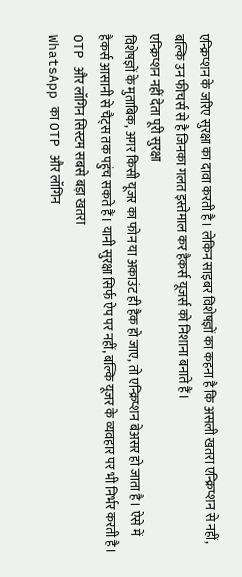एन्क्रिप्शन के जरिए सुरक्षा का दावा करती है। लेकिन साइबर विशेषज्ञों का कहना है कि असली खतरा एन्क्रिप्शन से नहीं, बल्कि उन फीचर्स से है जिनका गलत इस्तेमाल कर हैकर्स यूजर्स को निशाना बनाते हैं।
एन्क्रिप्शन नहीं देता पूरी सुरक्षा
विशेषज्ञों के मुताबिक, अगर किसी यूजर का फोन या अकाउंट ही हैक हो जाए, तो एन्क्रिप्शन बेअसर हो जाता है। ऐसे में हैकर्स आसानी से चैट्स तक पहुंच सकते हैं। यानी सुरक्षा सिर्फ ऐप पर नहीं, बल्कि यूजर के व्यवहार पर भी निर्भर करती है।
OTP और लॉगिन सिस्टम सबसे बड़ा खतरा
WhatsApp का OTP और लॉगिन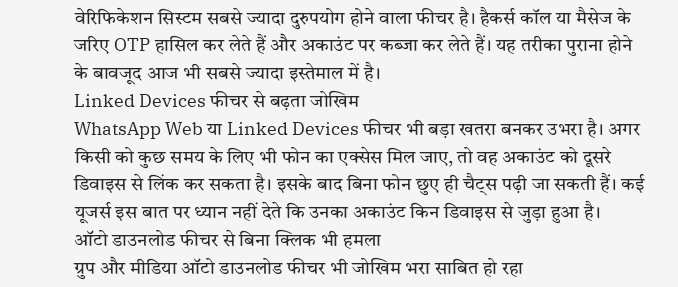वेरिफिकेशन सिस्टम सबसे ज्यादा दुरुपयोग होने वाला फीचर है। हैकर्स कॉल या मैसेज के जरिए OTP हासिल कर लेते हैं और अकाउंट पर कब्जा कर लेते हैं। यह तरीका पुराना होने के बावजूद आज भी सबसे ज्यादा इस्तेमाल में है।
Linked Devices फीचर से बढ़ता जोखिम
WhatsApp Web या Linked Devices फीचर भी बड़ा खतरा बनकर उभरा है। अगर किसी को कुछ समय के लिए भी फोन का एक्सेस मिल जाए, तो वह अकाउंट को दूसरे डिवाइस से लिंक कर सकता है। इसके बाद बिना फोन छुए ही चैट्स पढ़ी जा सकती हैं। कई यूजर्स इस बात पर ध्यान नहीं देते कि उनका अकाउंट किन डिवाइस से जुड़ा हुआ है।
ऑटो डाउनलोड फीचर से बिना क्लिक भी हमला
ग्रुप और मीडिया ऑटो डाउनलोड फीचर भी जोखिम भरा साबित हो रहा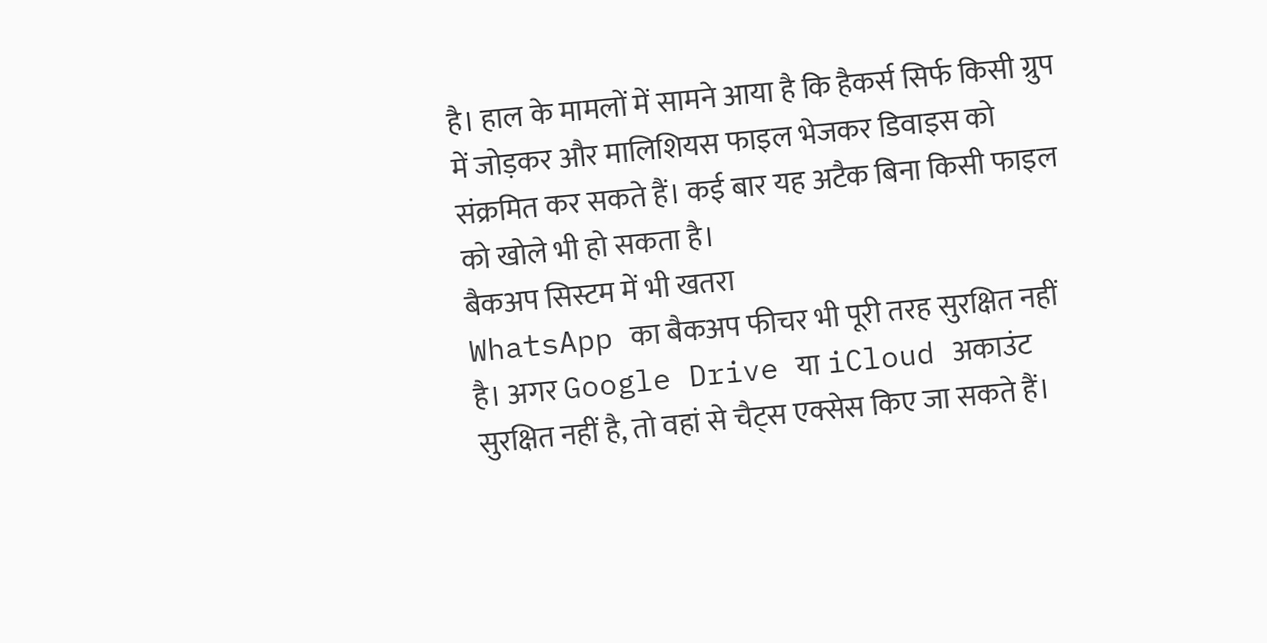है। हाल के मामलों में सामने आया है कि हैकर्स सिर्फ किसी ग्रुप में जोड़कर और मालिशियस फाइल भेजकर डिवाइस को संक्रमित कर सकते हैं। कई बार यह अटैक बिना किसी फाइल को खोले भी हो सकता है।
बैकअप सिस्टम में भी खतरा
WhatsApp का बैकअप फीचर भी पूरी तरह सुरक्षित नहीं है। अगर Google Drive या iCloud अकाउंट सुरक्षित नहीं है, तो वहां से चैट्स एक्सेस किए जा सकते हैं।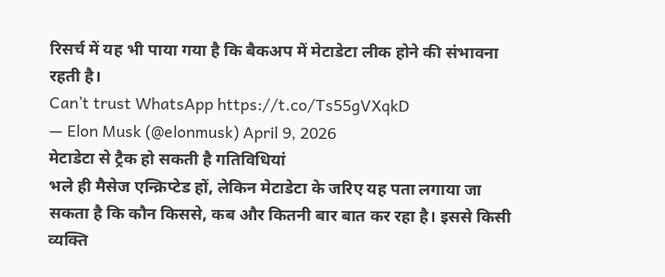रिसर्च में यह भी पाया गया है कि बैकअप में मेटाडेटा लीक होने की संभावना रहती है।
Can’t trust WhatsApp https://t.co/Ts55gVXqkD
— Elon Musk (@elonmusk) April 9, 2026
मेटाडेटा से ट्रैक हो सकती है गतिविधियां
भले ही मैसेज एन्क्रिप्टेड हों, लेकिन मेटाडेटा के जरिए यह पता लगाया जा सकता है कि कौन किससे, कब और कितनी बार बात कर रहा है। इससे किसी व्यक्ति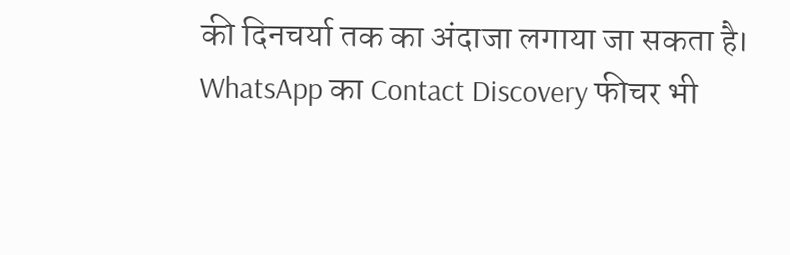की दिनचर्या तक का अंदाजा लगाया जा सकता है।
WhatsApp का Contact Discovery फीचर भी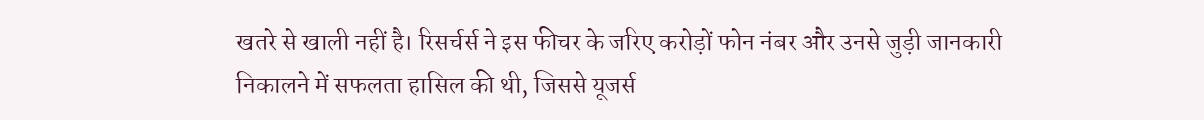खतरे से खाली नहीं है। रिसर्चर्स ने इस फीचर के जरिए करोड़ों फोन नंबर और उनसे जुड़ी जानकारी निकालने में सफलता हासिल की थी, जिससे यूजर्स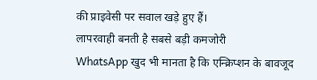की प्राइवेसी पर सवाल खड़े हुए हैं।
लापरवाही बनती है सबसे बड़ी कमजोरी
WhatsApp खुद भी मानता है कि एन्क्रिप्शन के बावजूद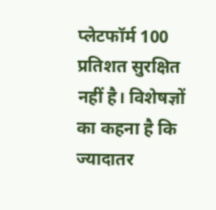प्लेटफॉर्म 100 प्रतिशत सुरक्षित नहीं है। विशेषज्ञों का कहना है कि ज्यादातर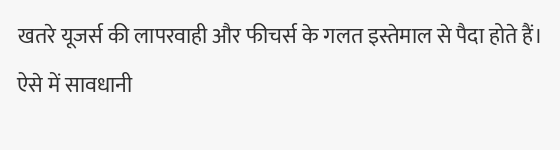खतरे यूजर्स की लापरवाही और फीचर्स के गलत इस्तेमाल से पैदा होते हैं। ऐसे में सावधानी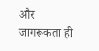और जागरूकता ही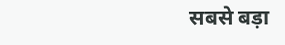सबसे बड़ा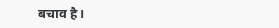बचाव है।